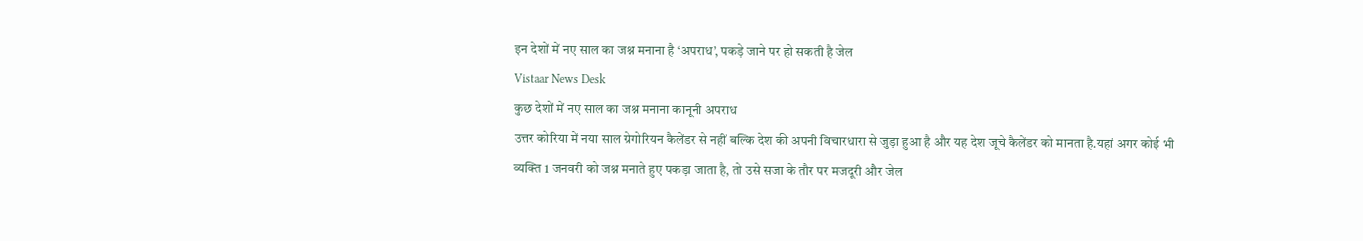इन देशों में नए साल का जश्न मनाना है ‘अपराध’, पकड़े जाने पर हो सकती है जेल
Vistaar News Desk
कुछ देशों में नए साल का जश्न मनाना कानूनी अपराध
उत्तर कोरिया में नया साल ग्रेगोरियन कैलेंडर से नहीं बल्कि देश की अपनी विचारधारा से जुड़ा हुआ है और यह देश जूचे कैलेंडर को मानता है.यहां अगर कोई भी व्यक्ति 1 जनवरी को जश्न मनाते हुए पकड़ा जाता है, तो उसे सजा के तौर पर मजदूरी और जेल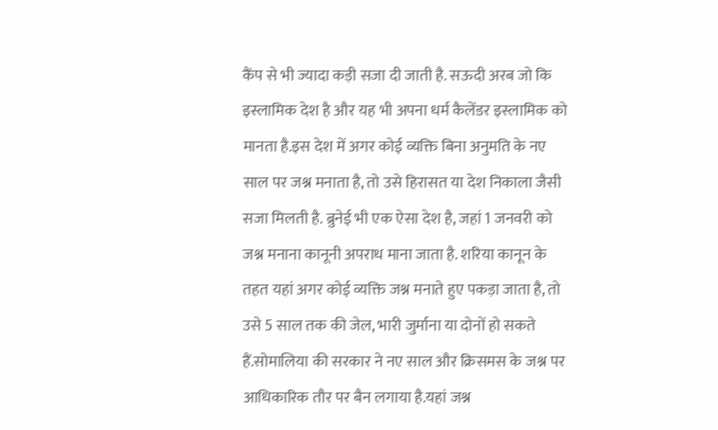कैंप से भी ज्यादा कड़ी सजा दी जाती है. सऊदी अरब जो कि इस्लामिक देश है और यह भी अपना धर्म कैलेंडर इस्लामिक को मानता है.इस देश में अगर कोई व्यक्ति बिना अनुमति के नए साल पर जश्न मनाता है, तो उसे हिरासत या देश निकाला जैसी सजा मिलती है. ब्रुनेई भी एक ऐसा देश है, जहां 1 जनवरी को जश्न मनाना कानूनी अपराध माना जाता है. शरिया कानून के तहत यहां अगर कोई व्यक्ति जश्न मनाते हुए पकड़ा जाता है, तो उसे 5 साल तक की जेल, भारी जुर्माना या दोनों हो सकते हैं.सोमालिया की सरकार ने नए साल और क्रिसमस के जश्न पर आधिकारिक तौर पर बैन लगाया है.यहां जश्न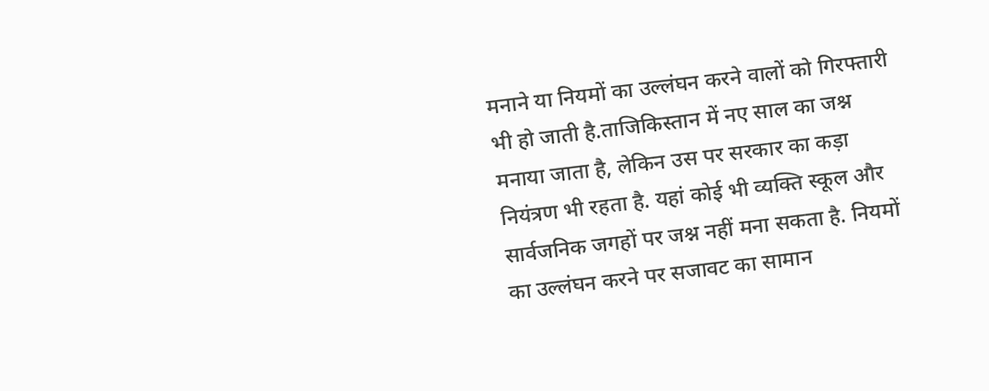मनाने या नियमों का उल्लंघन करने वालों को गिरफ्तारी भी हो जाती है.ताजिकिस्तान में नए साल का जश्न मनाया जाता है, लेकिन उस पर सरकार का कड़ा नियंत्रण भी रहता है. यहां कोई भी व्यक्ति स्कूल और सार्वजनिक जगहों पर जश्न नहीं मना सकता है. नियमों का उल्लंघन करने पर सजावट का सामान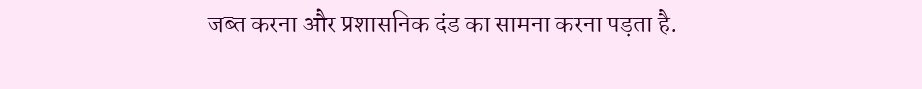जब्त करना और प्रशासनिक दंड का सामना करना पड़ता है.